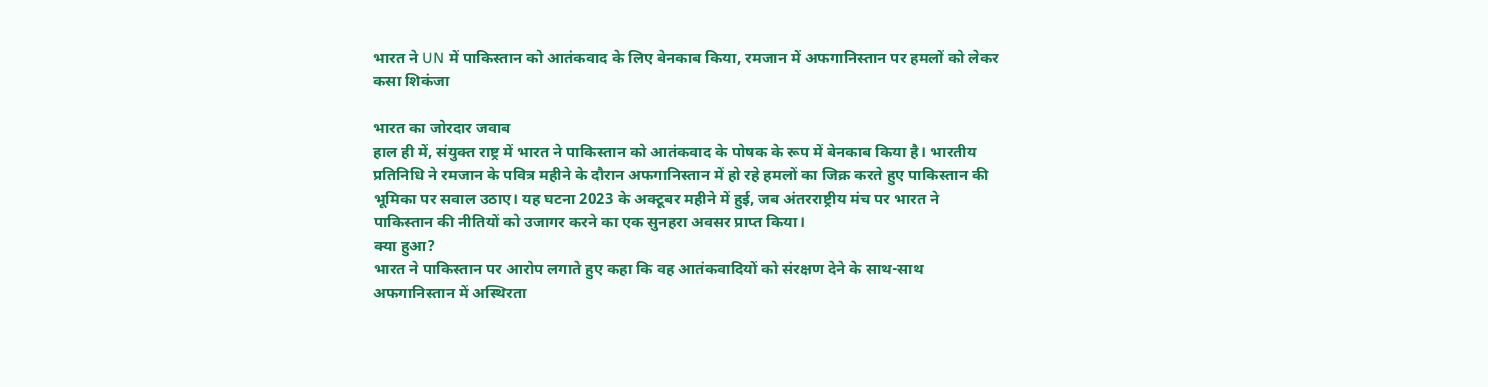भारत ने UN में पाकिस्तान को आतंकवाद के लिए बेनकाब किया, रमजान में अफगानिस्तान पर हमलों को लेकर कसा शिकंजा

भारत का जोरदार जवाब
हाल ही में, संयुक्त राष्ट्र में भारत ने पाकिस्तान को आतंकवाद के पोषक के रूप में बेनकाब किया है। भारतीय प्रतिनिधि ने रमजान के पवित्र महीने के दौरान अफगानिस्तान में हो रहे हमलों का जिक्र करते हुए पाकिस्तान की भूमिका पर सवाल उठाए। यह घटना 2023 के अक्टूबर महीने में हुई, जब अंतरराष्ट्रीय मंच पर भारत ने पाकिस्तान की नीतियों को उजागर करने का एक सुनहरा अवसर प्राप्त किया।
क्या हुआ?
भारत ने पाकिस्तान पर आरोप लगाते हुए कहा कि वह आतंकवादियों को संरक्षण देने के साथ-साथ अफगानिस्तान में अस्थिरता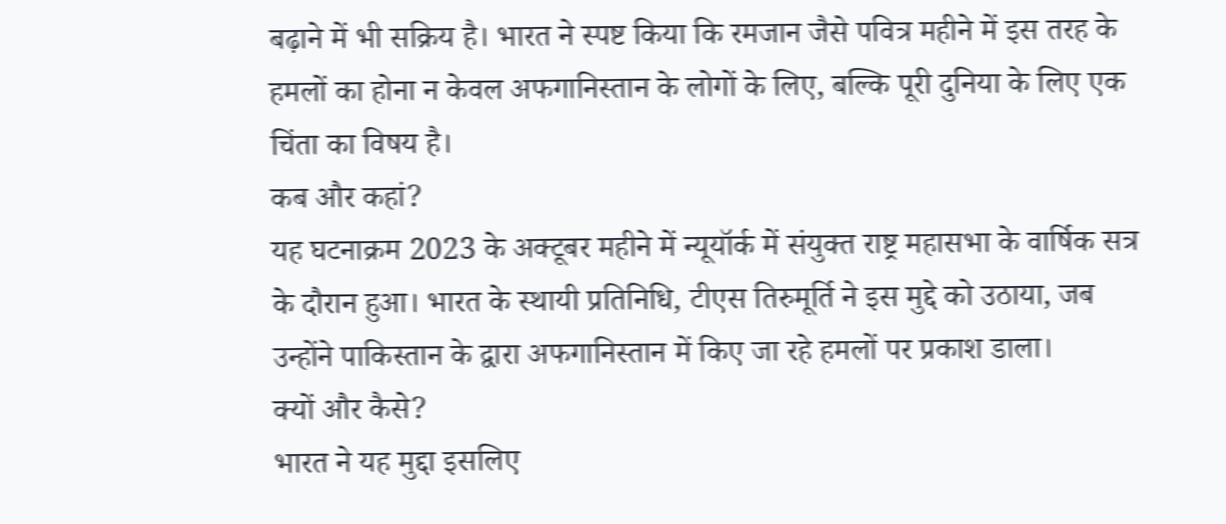बढ़ाने में भी सक्रिय है। भारत ने स्पष्ट किया कि रमजान जैसे पवित्र महीने में इस तरह के हमलों का होना न केवल अफगानिस्तान के लोगों के लिए, बल्कि पूरी दुनिया के लिए एक चिंता का विषय है।
कब और कहां?
यह घटनाक्रम 2023 के अक्टूबर महीने में न्यूयॉर्क में संयुक्त राष्ट्र महासभा के वार्षिक सत्र के दौरान हुआ। भारत के स्थायी प्रतिनिधि, टीएस तिरुमूर्ति ने इस मुद्दे को उठाया, जब उन्होंने पाकिस्तान के द्वारा अफगानिस्तान में किए जा रहे हमलों पर प्रकाश डाला।
क्यों और कैसे?
भारत ने यह मुद्दा इसलिए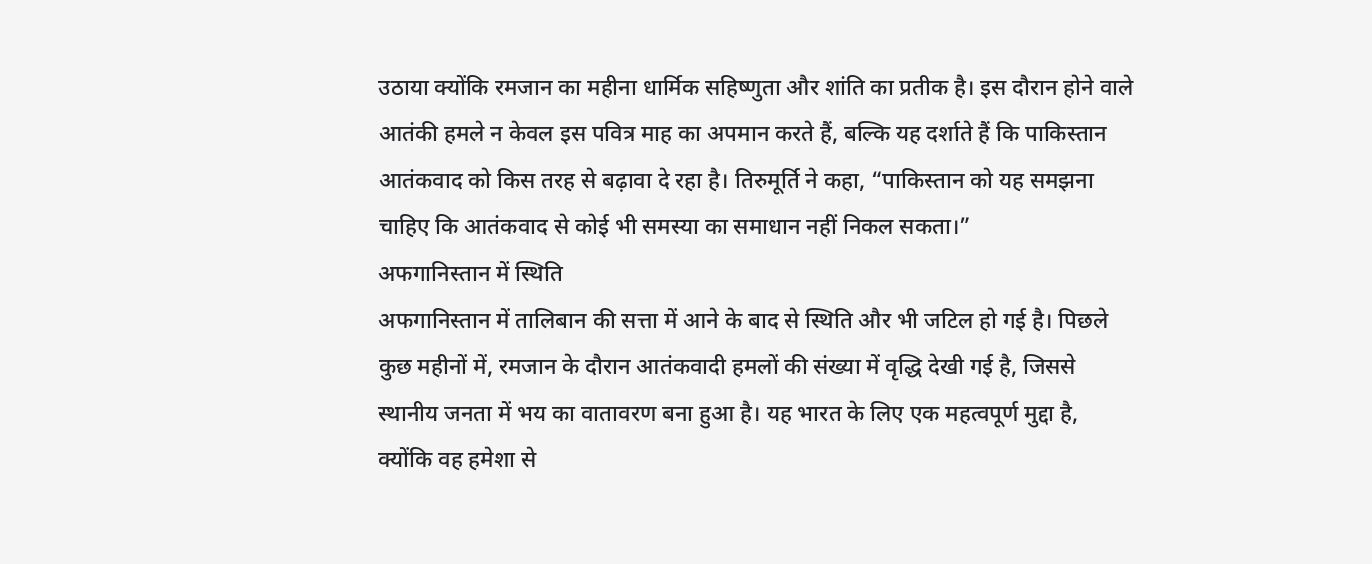उठाया क्योंकि रमजान का महीना धार्मिक सहिष्णुता और शांति का प्रतीक है। इस दौरान होने वाले आतंकी हमले न केवल इस पवित्र माह का अपमान करते हैं, बल्कि यह दर्शाते हैं कि पाकिस्तान आतंकवाद को किस तरह से बढ़ावा दे रहा है। तिरुमूर्ति ने कहा, “पाकिस्तान को यह समझना चाहिए कि आतंकवाद से कोई भी समस्या का समाधान नहीं निकल सकता।”
अफगानिस्तान में स्थिति
अफगानिस्तान में तालिबान की सत्ता में आने के बाद से स्थिति और भी जटिल हो गई है। पिछले कुछ महीनों में, रमजान के दौरान आतंकवादी हमलों की संख्या में वृद्धि देखी गई है, जिससे स्थानीय जनता में भय का वातावरण बना हुआ है। यह भारत के लिए एक महत्वपूर्ण मुद्दा है, क्योंकि वह हमेशा से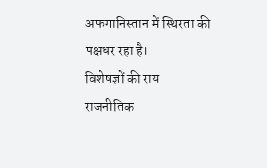अफगानिस्तान में स्थिरता की पक्षधर रहा है।
विशेषज्ञों की राय
राजनीतिक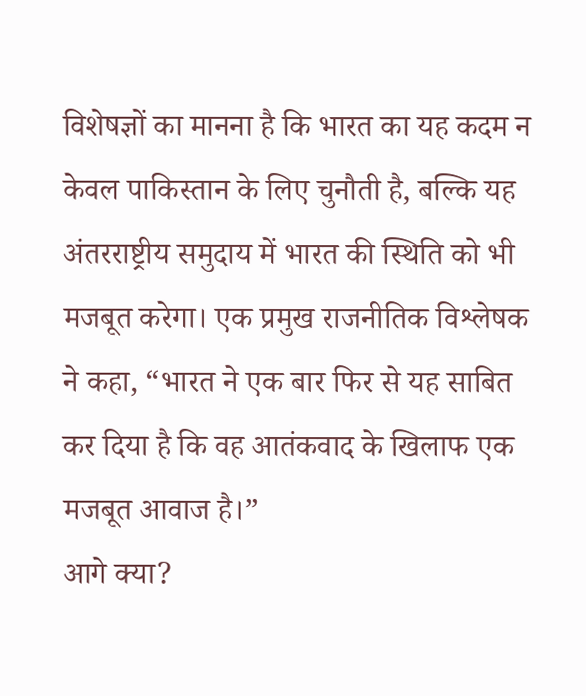विशेषज्ञों का मानना है कि भारत का यह कदम न केवल पाकिस्तान के लिए चुनौती है, बल्कि यह अंतरराष्ट्रीय समुदाय में भारत की स्थिति को भी मजबूत करेगा। एक प्रमुख राजनीतिक विश्लेषक ने कहा, “भारत ने एक बार फिर से यह साबित कर दिया है कि वह आतंकवाद के खिलाफ एक मजबूत आवाज है।”
आगे क्या?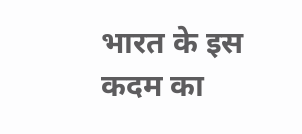भारत के इस कदम का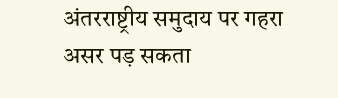अंतरराष्ट्रीय समुदाय पर गहरा असर पड़ सकता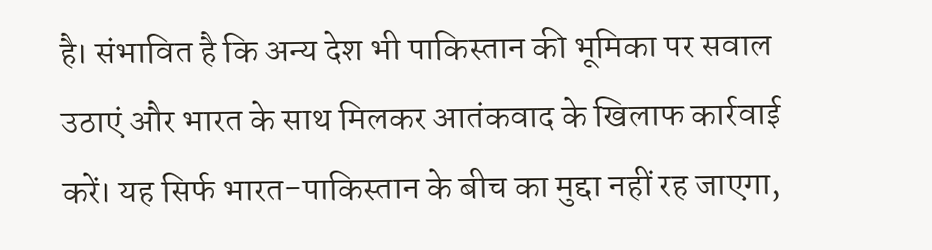है। संभावित है कि अन्य देश भी पाकिस्तान की भूमिका पर सवाल उठाएं और भारत के साथ मिलकर आतंकवाद के खिलाफ कार्रवाई करें। यह सिर्फ भारत-पाकिस्तान के बीच का मुद्दा नहीं रह जाएगा,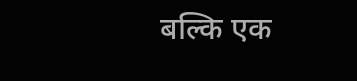बल्कि एक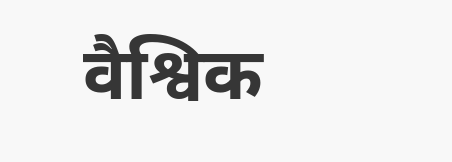वैश्विक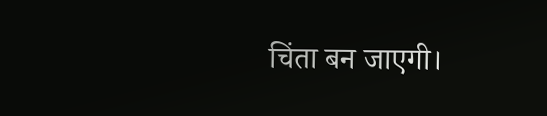चिंता बन जाएगी।